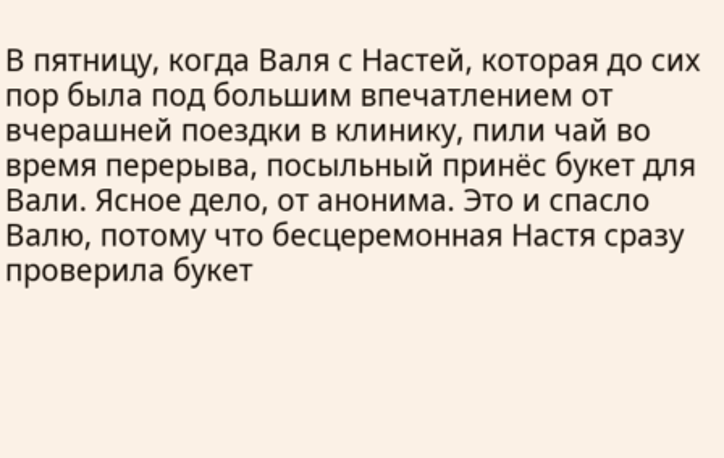В пятницу, когда Валя с Настей, которая до сих пор была под большим впечатлением от вчерашней поездки в клинику, пили чай во время перерыва, посыльный принёс букет для Вали. Ясное дело, от анонима. Это и спасло Валю, потому что бесцеремонная Настя сразу проверила букет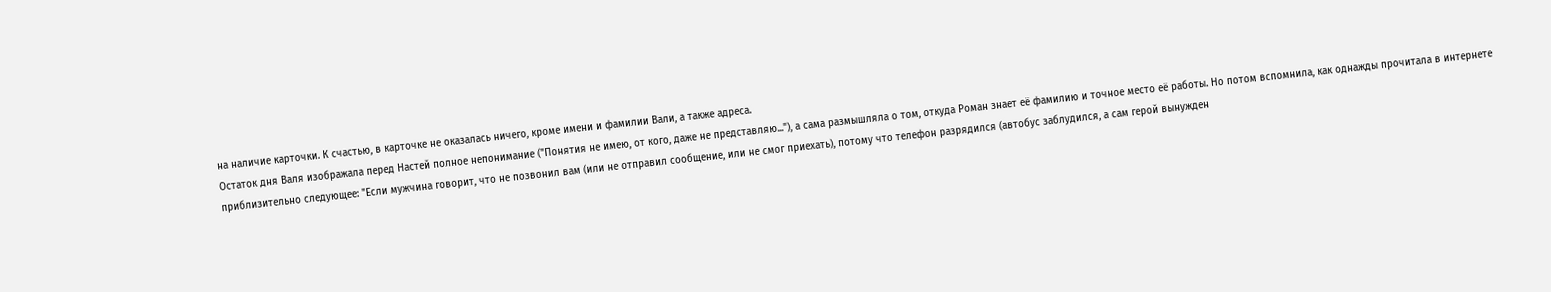на наличие карточки. К счастью, в карточке не оказалась ничего, кроме имени и фамилии Вали, а также адреса.
Остаток дня Валя изображала перед Настей полное непонимание ("Понятия не имею, от кого, даже не представляю..."), а сама размышляла о том, откуда Роман знает её фамилию и точное место её работы. Но потом вспомнила, как однажды прочитала в интернете приблизительно следующее: "Если мужчина говорит, что не позвонил вам (или не отправил сообщение, или не смог приехать), потому что телефон разрядился (автобус заблудился, а сам герой вынужден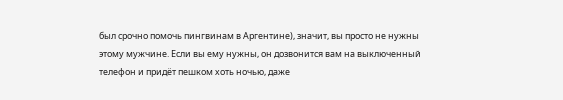был срочно помочь пингвинам в Аргентине), значит, вы просто не нужны этому мужчине. Если вы ему нужны, он дозвонится вам на выключенный телефон и придёт пешком хоть ночью, даже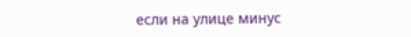если на улице минус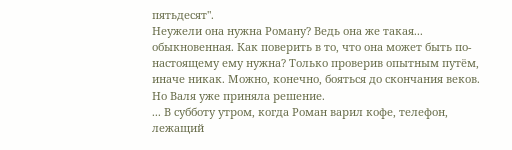пятьдесят".
Неужели она нужна Роману? Ведь она же такая... обыкновенная. Как поверить в то, что она может быть по-настоящему ему нужна? Только проверив опытным путём, иначе никак. Можно, конечно, бояться до скончания веков. Но Валя уже приняла решение.
... В субботу утром, когда Роман варил кофе, телефон, лежащий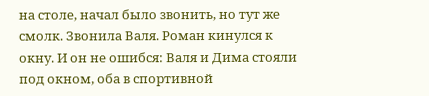на столе, начал было звонить, но тут же смолк. Звонила Валя. Роман кинулся к окну. И он не ошибся: Валя и Дима стояли под окном, оба в спортивной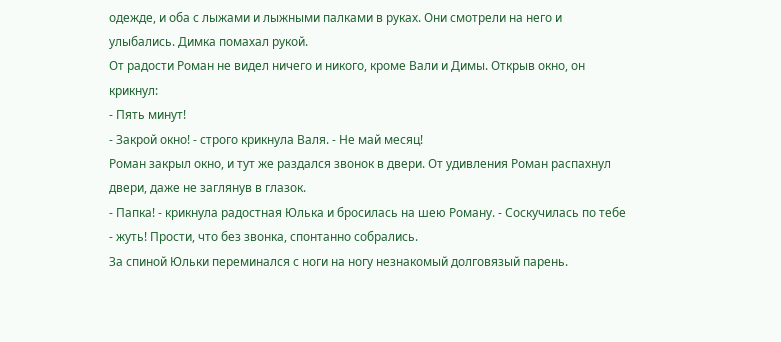одежде, и оба с лыжами и лыжными палками в руках. Они смотрели на него и улыбались. Димка помахал рукой.
От радости Роман не видел ничего и никого, кроме Вали и Димы. Открыв окно, он крикнул:
- Пять минут!
- Закрой окно! - строго крикнула Валя. - Не май месяц!
Роман закрыл окно, и тут же раздался звонок в двери. От удивления Роман распахнул двери, даже не заглянув в глазок.
- Папка! - крикнула радостная Юлька и бросилась на шею Роману. - Соскучилась по тебе - жуть! Прости, что без звонка, спонтанно собрались.
За спиной Юльки переминался с ноги на ногу незнакомый долговязый парень.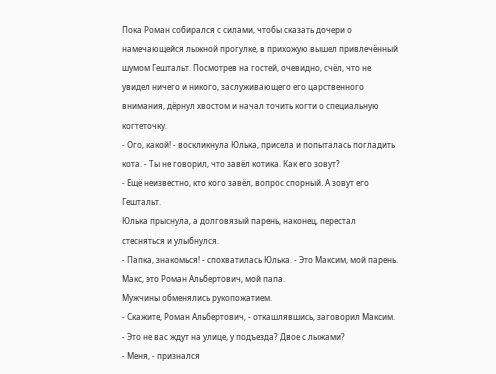Пока Роман собирался с силами, чтобы сказать дочери о намечающейся лыжной прогулке, в прихожую вышел привлечённый шумом Гештальт. Посмотрев на гостей, очевидно, счёл, что не увидел ничего и никого, заслуживающего его царственного внимания, дёрнул хвостом и начал точить когти о специальную когтеточку.
- Ого, какой! - воскликнула Юлька, присела и попыталась погладить кота. - Ты не говорил, что завёл котика. Как его зовут?
- Ещё неизвестно, кто кого завёл, вопрос спорный. А зовут его Гештальт.
Юлька прыснула, а долговязый парень, наконец, перестал стесняться и улыбнулся.
- Папка, знакомься! - спохватилась Юлька. - Это Максим, мой парень. Макс, это Роман Альбертович, мой папа.
Мужчины обменялись рукопожатием.
- Скажите, Роман Альбертович, - откашлявшись, заговорил Максим. - Это не вас ждут на улице, у подъезда? Двое с лыжами?
- Меня, - признался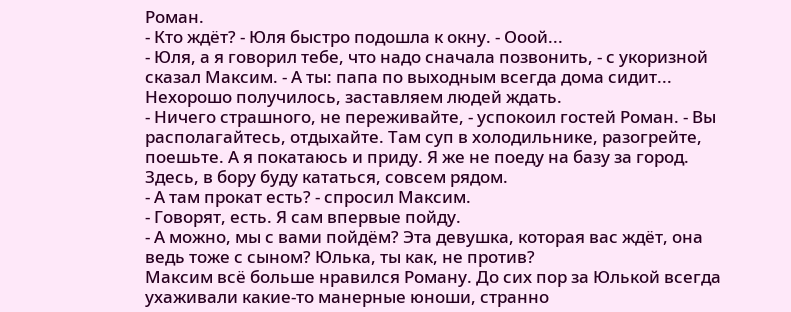Роман.
- Кто ждёт? - Юля быстро подошла к окну. - Ооой...
- Юля, а я говорил тебе, что надо сначала позвонить, - с укоризной сказал Максим. - А ты: папа по выходным всегда дома сидит... Нехорошо получилось, заставляем людей ждать.
- Ничего страшного, не переживайте, - успокоил гостей Роман. - Вы располагайтесь, отдыхайте. Там суп в холодильнике, разогрейте, поешьте. А я покатаюсь и приду. Я же не поеду на базу за город. Здесь, в бору буду кататься, совсем рядом.
- А там прокат есть? - спросил Максим.
- Говорят, есть. Я сам впервые пойду.
- А можно, мы с вами пойдём? Эта девушка, которая вас ждёт, она ведь тоже с сыном? Юлька, ты как, не против?
Максим всё больше нравился Роману. До сих пор за Юлькой всегда ухаживали какие-то манерные юноши, странно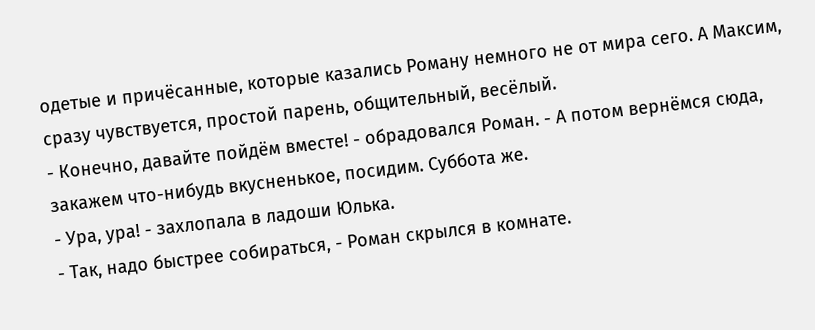одетые и причёсанные, которые казались Роману немного не от мира сего. А Максим, сразу чувствуется, простой парень, общительный, весёлый.
- Конечно, давайте пойдём вместе! - обрадовался Роман. - А потом вернёмся сюда, закажем что-нибудь вкусненькое, посидим. Суббота же.
- Ура, ура! - захлопала в ладоши Юлька.
- Так, надо быстрее собираться, - Роман скрылся в комнате.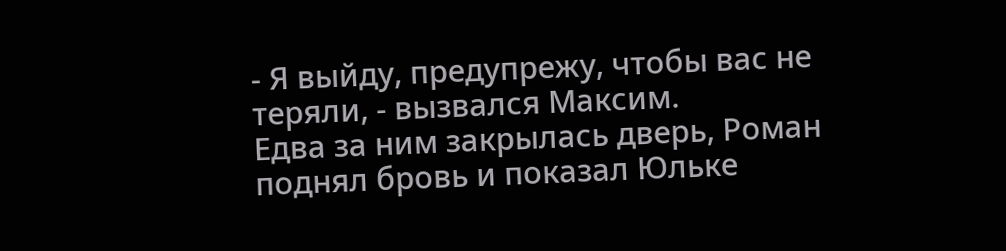- Я выйду, предупрежу, чтобы вас не теряли, - вызвался Максим.
Едва за ним закрылась дверь, Роман поднял бровь и показал Юльке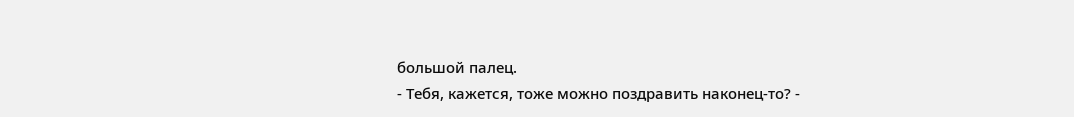большой палец.
- Тебя, кажется, тоже можно поздравить наконец-то? -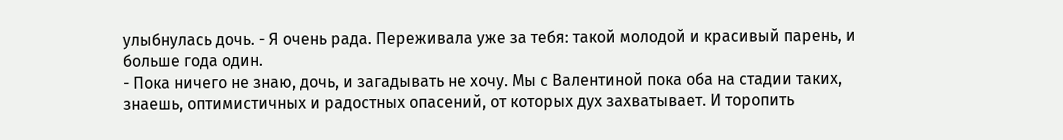улыбнулась дочь. - Я очень рада. Переживала уже за тебя: такой молодой и красивый парень, и больше года один.
- Пока ничего не знаю, дочь, и загадывать не хочу. Мы с Валентиной пока оба на стадии таких, знаешь, оптимистичных и радостных опасений, от которых дух захватывает. И торопить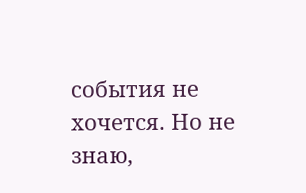события не хочется. Но не знаю,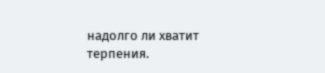надолго ли хватит терпения.